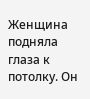Женщина подняла глаза к потолку. Он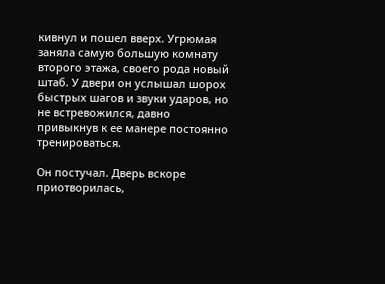кивнул и пошел вверх. Угрюмая заняла самую большую комнату второго этажа, своего рода новый штаб. У двери он услышал шорох быстрых шагов и звуки ударов, но не встревожился, давно привыкнув к ее манере постоянно тренироваться.

Он постучал. Дверь вскоре приотворилась,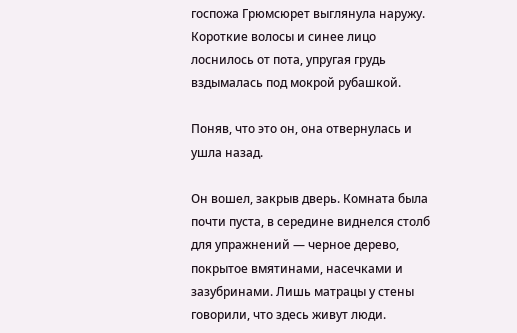госпожа Грюмсюрет выглянула наружу. Короткие волосы и синее лицо лоснилось от пота, упругая грудь вздымалась под мокрой рубашкой.

Поняв, что это он, она отвернулась и ушла назад.

Он вошел, закрыв дверь. Комната была почти пуста, в середине виднелся столб для упражнений — черное дерево, покрытое вмятинами, насечками и зазубринами. Лишь матрацы у стены говорили, что здесь живут люди.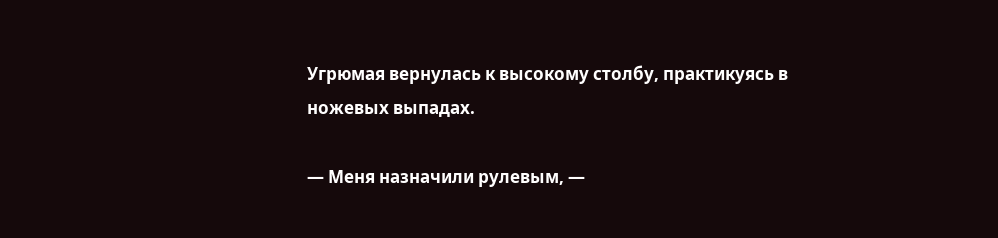Угрюмая вернулась к высокому столбу, практикуясь в ножевых выпадах.

— Меня назначили рулевым, —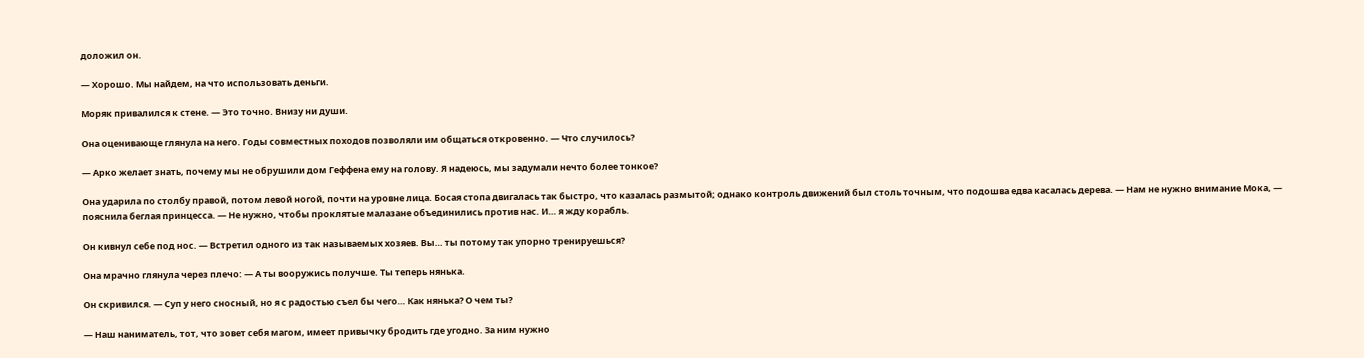доложил он.

— Хорошо. Мы найдем, на что использовать деньги.

Моряк привалился к стене. — Это точно. Внизу ни души.

Она оценивающе глянула на него. Годы совместных походов позволяли им общаться откровенно. — Что случилось?

— Арко желает знать, почему мы не обрушили дом Геффена ему на голову. Я надеюсь, мы задумали нечто более тонкое?

Она ударила по столбу правой, потом левой ногой, почти на уровне лица. Босая стопа двигалась так быстро, что казалась размытой; однако контроль движений был столь точным, что подошва едва касалась дерева. — Нам не нужно внимание Мока, — пояснила беглая принцесса. — Не нужно, чтобы проклятые малазане объединились против нас. И… я жду корабль.

Он кивнул себе под нос. — Встретил одного из так называемых хозяев. Вы… ты потому так упорно тренируешься?

Она мрачно глянула через плечо: — А ты вооружись получше. Ты теперь нянька.

Он скривился. — Суп у него сносный, но я с радостью съел бы чего… Как нянька? О чем ты?

— Наш наниматель, тот, что зовет себя магом, имеет привычку бродить где угодно. За ним нужно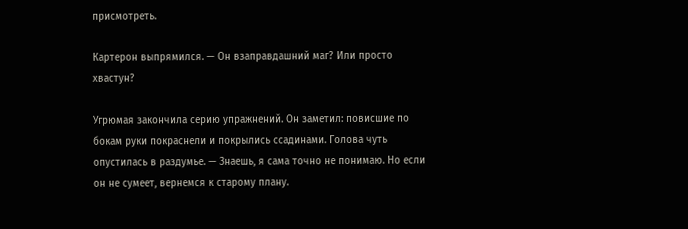присмотреть.

Картерон выпрямился. — Он взаправдашний маг? Или просто хвастун?

Угрюмая закончила серию упражнений. Он заметил: повисшие по бокам руки покраснели и покрылись ссадинами. Голова чуть опустилась в раздумье. — Знаешь, я сама точно не понимаю. Но если он не сумеет, вернемся к старому плану.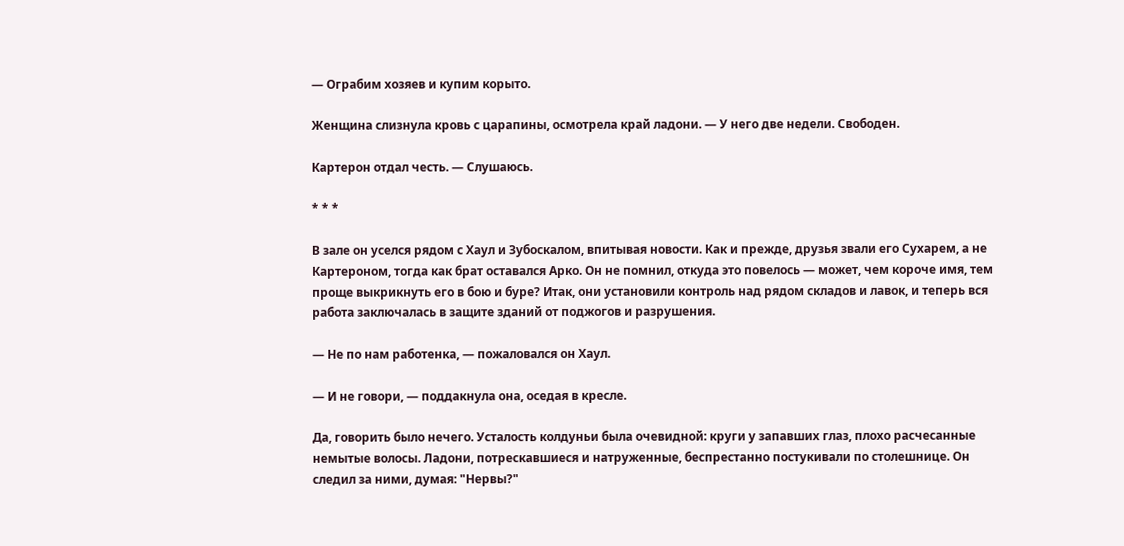— Ограбим хозяев и купим корыто.

Женщина слизнула кровь с царапины, осмотрела край ладони. — У него две недели. Свободен.

Картерон отдал честь. — Слушаюсь.

* * *

В зале он уселся рядом с Хаул и Зубоскалом, впитывая новости. Как и прежде, друзья звали его Сухарем, а не Картероном, тогда как брат оставался Арко. Он не помнил, откуда это повелось — может, чем короче имя, тем проще выкрикнуть его в бою и буре? Итак, они установили контроль над рядом складов и лавок, и теперь вся работа заключалась в защите зданий от поджогов и разрушения.

— Не по нам работенка, — пожаловался он Хаул.

— И не говори, — поддакнула она, оседая в кресле.

Да, говорить было нечего. Усталость колдуньи была очевидной: круги у запавших глаз, плохо расчесанные немытые волосы. Ладони, потрескавшиеся и натруженные, беспрестанно постукивали по столешнице. Он следил за ними, думая: "Нервы?"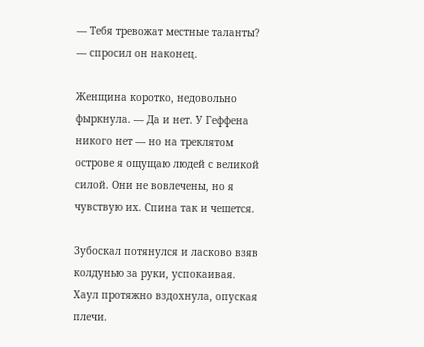— Тебя тревожат местные таланты? — спросил он наконец.

Женщина коротко, недовольно фыркнула. — Да и нет. У Геффена никого нет — но на треклятом острове я ощущаю людей с великой силой. Они не вовлечены, но я чувствую их. Спина так и чешется.

Зубоскал потянулся и ласково взяв колдунью за руки, успокаивая. Хаул протяжно вздохнула, опуская плечи.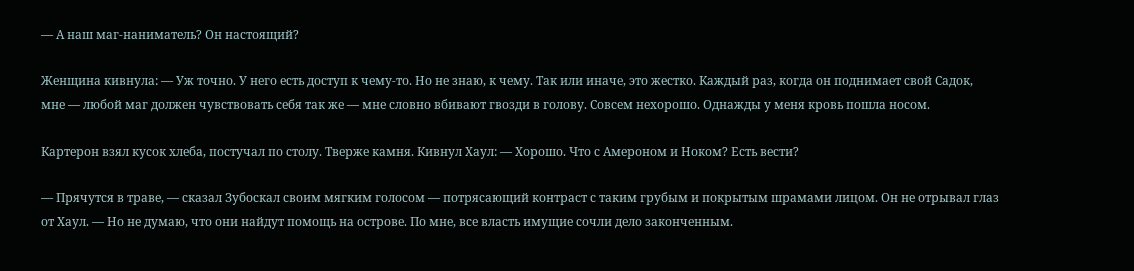— А наш маг-наниматель? Он настоящий?

Женщина кивнула: — Уж точно. У него есть доступ к чему-то. Но не знаю, к чему. Так или иначе, это жестко. Каждый раз, когда он поднимает свой Садок, мне — любой маг должен чувствовать себя так же — мне словно вбивают гвозди в голову. Совсем нехорошо. Однажды у меня кровь пошла носом.

Картерон взял кусок хлеба, постучал по столу. Тверже камня. Кивнул Хаул: — Хорошо. Что с Амероном и Ноком? Есть вести?

— Прячутся в траве, — сказал Зубоскал своим мягким голосом — потрясающий контраст с таким грубым и покрытым шрамами лицом. Он не отрывал глаз от Хаул. — Но не думаю, что они найдут помощь на острове. По мне, все власть имущие сочли дело законченным.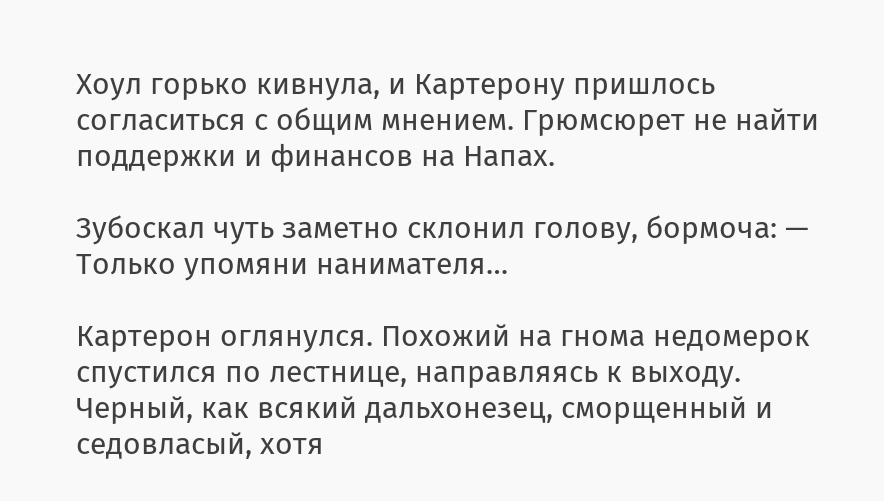Хоул горько кивнула, и Картерону пришлось согласиться с общим мнением. Грюмсюрет не найти поддержки и финансов на Напах.

Зубоскал чуть заметно склонил голову, бормоча: — Только упомяни нанимателя…

Картерон оглянулся. Похожий на гнома недомерок спустился по лестнице, направляясь к выходу. Черный, как всякий дальхонезец, сморщенный и седовласый, хотя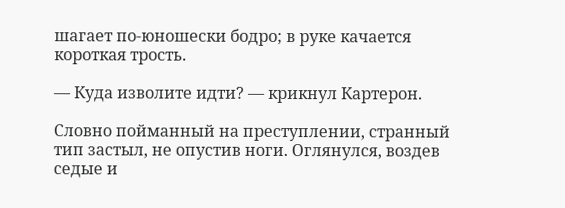шагает по-юношески бодро; в руке качается короткая трость.

— Куда изволите идти? — крикнул Картерон.

Словно пойманный на преступлении, странный тип застыл, не опустив ноги. Оглянулся, воздев седые и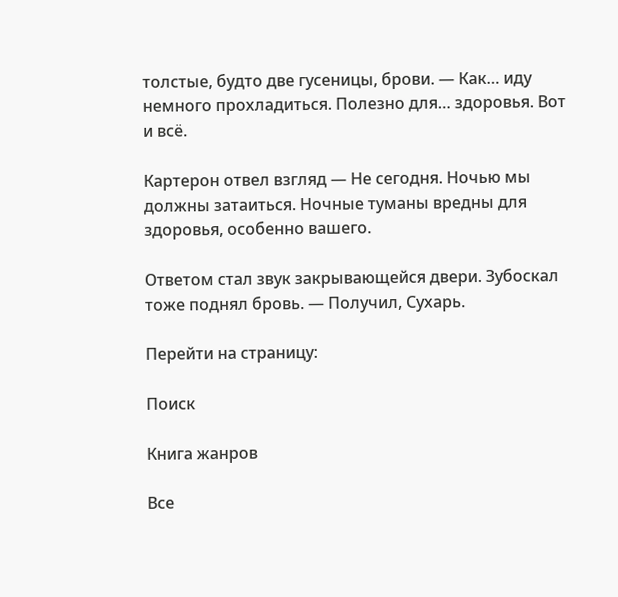толстые, будто две гусеницы, брови. — Как… иду немного прохладиться. Полезно для… здоровья. Вот и всё.

Картерон отвел взгляд — Не сегодня. Ночью мы должны затаиться. Ночные туманы вредны для здоровья, особенно вашего.

Ответом стал звук закрывающейся двери. Зубоскал тоже поднял бровь. — Получил, Сухарь.

Перейти на страницу:

Поиск

Книга жанров

Все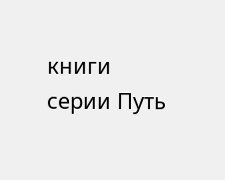книги серии Путь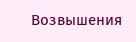Возвышения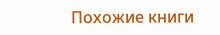Похожие книги